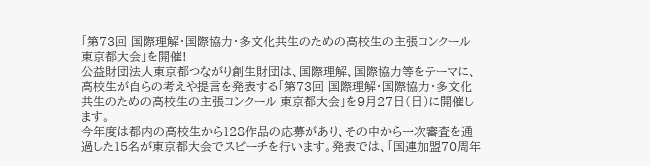「第73回 国際理解・国際協力・多文化共生のための高校生の主張コンクール 東京都大会」を開催!
公益財団法人東京都つながり創生財団は、国際理解、国際協力等をテーマに、高校生が自らの考えや提言を発表する「第73回 国際理解・国際協力・多文化共生のための高校生の主張コンクール 東京都大会」を9月27日(日)に開催します。
今年度は都内の高校生から128作品の応募があり、その中から一次審査を通過した15名が東京都大会でスピーチを行います。発表では、「国連加盟70周年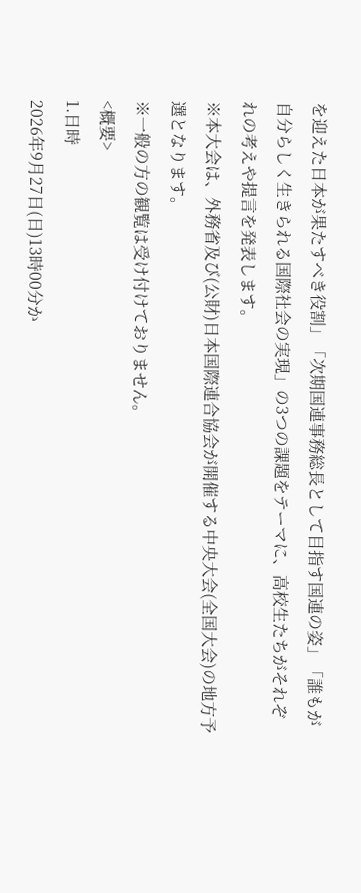を迎えた日本が果たすべき役割」「次期国連事務総長として目指す国連の姿」「誰もが自分らしく生きられる国際社会の実現」の3つの課題をテーマに、高校生たちがそれぞれの考えや提言を発表します。
※本大会は、外務省及び(公財)日本国際連合協会が開催する中央大会(全国大会)の地方予選となります。
※一般の方の観覧は受け付けておりません。
<概要>
1.日時
2026年9月27日(日)13時00分か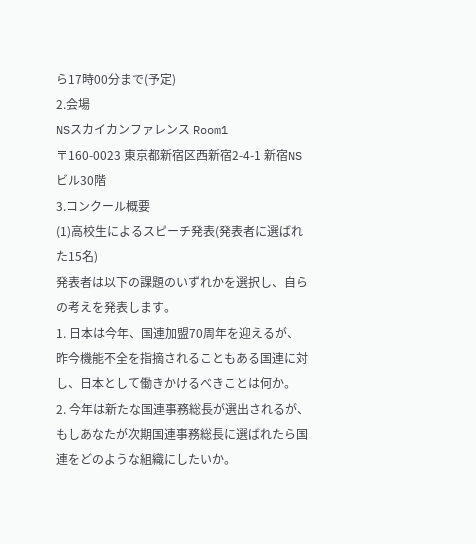ら17時00分まで(予定)
2.会場
NSスカイカンファレンス Room1
〒160-0023 東京都新宿区西新宿2-4-1 新宿NSビル30階
3.コンクール概要
(1)高校生によるスピーチ発表(発表者に選ばれた15名)
発表者は以下の課題のいずれかを選択し、自らの考えを発表します。
1. 日本は今年、国連加盟70周年を迎えるが、昨今機能不全を指摘されることもある国連に対し、日本として働きかけるべきことは何か。
2. 今年は新たな国連事務総長が選出されるが、もしあなたが次期国連事務総長に選ばれたら国連をどのような組織にしたいか。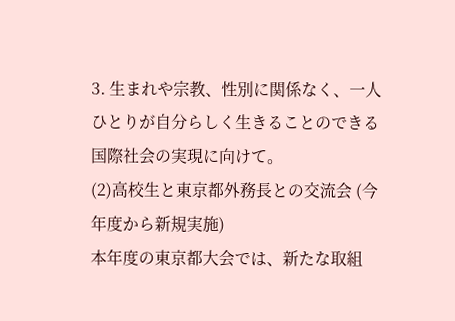3. 生まれや宗教、性別に関係なく、一人ひとりが自分らしく生きることのできる国際社会の実現に向けて。
(2)高校生と東京都外務長との交流会 (今年度から新規実施)
本年度の東京都大会では、新たな取組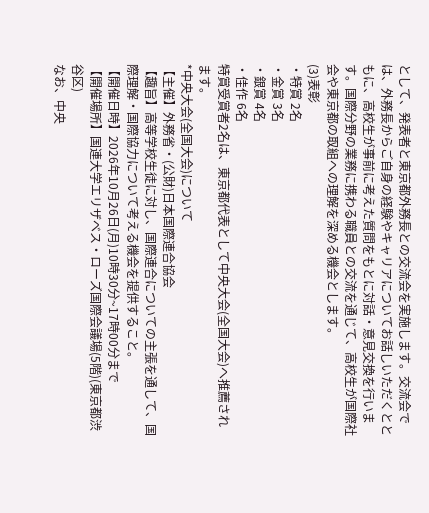として、発表者と東京都外務長との交流会を実施します。交流会では、外務長からご自身の経験やキャリアについてお話しいただくとともに、高校生が事前に考えた質問をもとに対話・意見交換を行います。国際分野の業務に携わる職員との交流を通じて、高校生が国際社会や東京都の取組への理解を深める機会とします。
(3)表彰
・特賞 2名
・金賞 3名
・銀賞 4名
・佳作 6名
特賞受賞者2名は、東京都代表として中央大会(全国大会)へ推薦されます。
*中央大会(全国大会)について
【主催】外務省・(公財)日本国際連合協会
【趣旨】高等学校生徒に対し、国際連合についての主張を通して、国際理解・国際協力について考える機会を提供すること。
【開催日時】2026年10月26日(月)10時30分~17時00分まで
【開催場所】国連大学エリザベス・ローズ国際会議場(5階)(東京都渋谷区)
なお、中央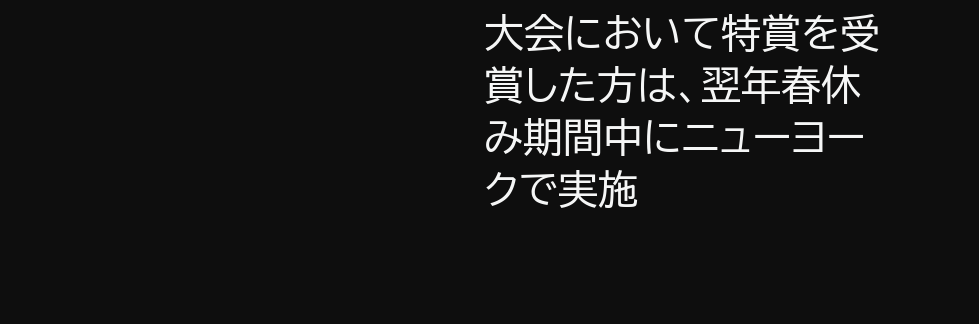大会において特賞を受賞した方は、翌年春休み期間中にニューヨークで実施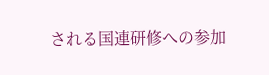される国連研修への参加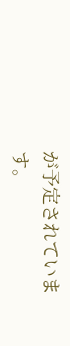が予定されています。